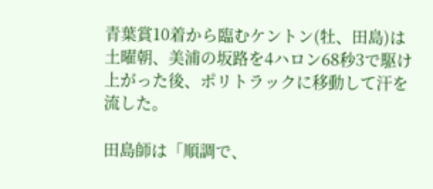青葉賞10着から臨むケントン(牡、田島)は土曜朝、美浦の坂路を4ハロン68秒3で駆け上がった後、ポリトラックに移動して汗を流した。

田島師は「順調で、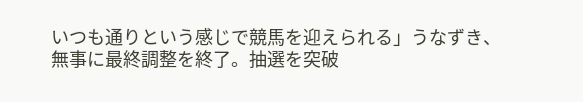いつも通りという感じで競馬を迎えられる」うなずき、無事に最終調整を終了。抽選を突破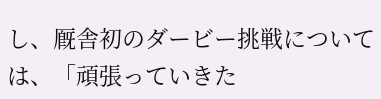し、厩舎初のダービー挑戦については、「頑張っていきた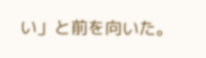い」と前を向いた。